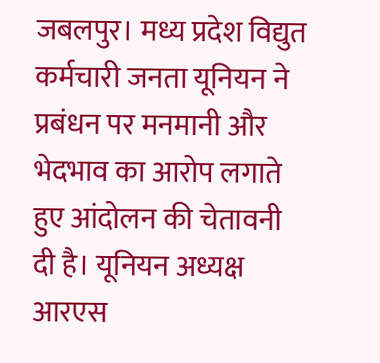जबलपुर। मध्य प्रदेश विद्युत कर्मचारी जनता यूनियन ने प्रबंधन पर मनमानी और भेदभाव का आरोप लगाते हुए आंदोलन की चेतावनी दी है। यूनियन अध्यक्ष आरएस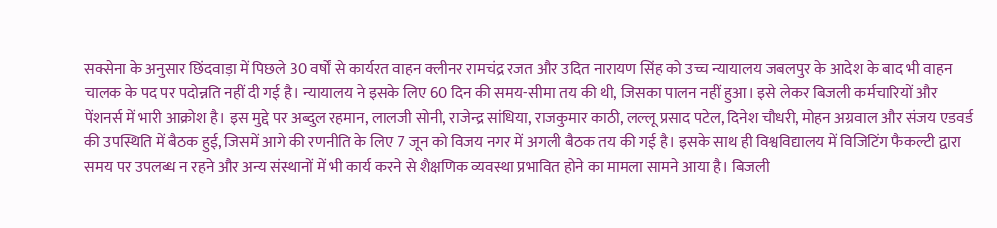सक्सेना के अनुसार छिंदवाड़ा में पिछले 30 वर्षों से कार्यरत वाहन क्लीनर रामचंद्र रजत और उदित नारायण सिंह को उच्च न्यायालय जबलपुर के आदेश के बाद भी वाहन चालक के पद पर पदोन्नति नहीं दी गई है। न्यायालय ने इसके लिए 60 दिन की समय-सीमा तय की थी, जिसका पालन नहीं हुआ। इसे लेकर बिजली कर्मचारियों और पेंशनर्स में भारी आक्रोश है। इस मुद्दे पर अब्दुल रहमान, लालजी सोनी, राजेन्द्र सांधिया, राजकुमार काठी, लल्लू प्रसाद पटेल, दिनेश चौधरी, मोहन अग्रवाल और संजय एडवर्ड की उपस्थिति में बैठक हुई, जिसमें आगे की रणनीति के लिए 7 जून को विजय नगर में अगली बैठक तय की गई है। इसके साथ ही विश्वविद्यालय में विजिटिंग फैकल्टी द्वारा समय पर उपलब्ध न रहने और अन्य संस्थानों में भी कार्य करने से शैक्षणिक व्यवस्था प्रभावित होने का मामला सामने आया है। बिजली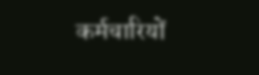कर्मचारियों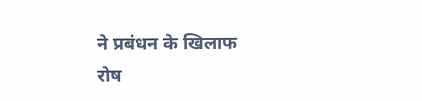ने प्रबंधन के खिलाफ रोष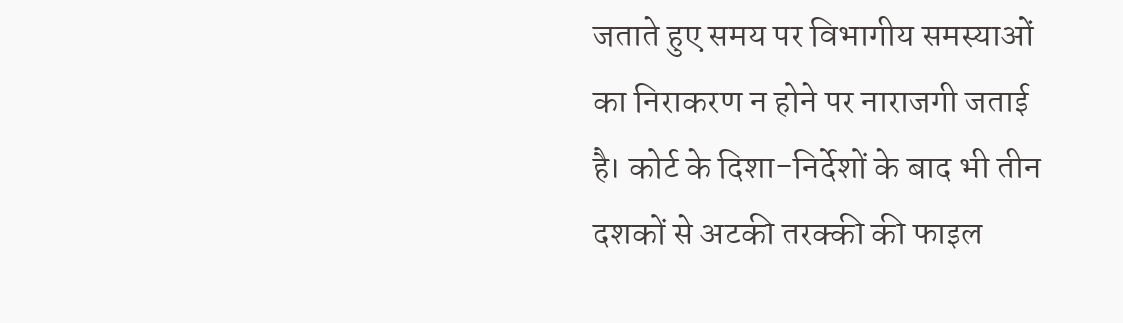जताते हुए समय पर विभागीय समस्याओं का निराकरण न होने पर नाराजगी जताई है। कोर्ट के दिशा-निर्देशों के बाद भी तीन दशकों से अटकी तरक्की की फाइल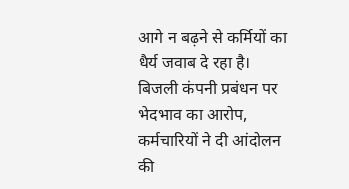आगे न बढ़ने से कर्मियों का धैर्य जवाब दे रहा है।
बिजली कंपनी प्रबंधन पर भेदभाव का आरोप, कर्मचारियों ने दी आंदोलन की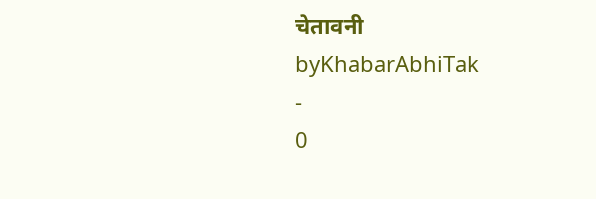चेतावनी
byKhabarAbhiTak
-
0